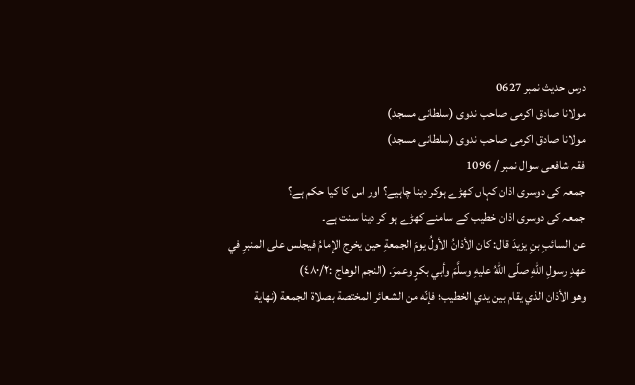درس حدیث نمبر 0627
مولانا صادق اكرمی صاحب ندوی (سلطانی مسجد)
مولانا صادق اكرمی صاحب ندوی (سلطانی مسجد)
فقہ شافعی سوال نمبر / 1096
جمعہ کی دوسری اذان کہاں کھڑے ہوکر دینا چاہیے؟ اور اس کا کیا حکم ہے؟
جمعہ کی دوسری اذان خطیب کے سامنے کھڑے ہو کر دینا سنت ہے۔
عن السائبِ بنِ يزيدَ قال: كان الأذانُ الأولُ يومَ الجمعةِ حين يخرج الإمامُ فيجلس على المنبرِ في عهدِ رسولِ اللهِ صلّى اللهُ عليهِ وسلَّمَ وأبي بكرٍ وعمرَ. (النجم الوهاج :٤٨٠/٢)
وهو الأذان الذي يقام بين يدي الخطيب؛ فإنّه من الشعائر المختصة بصلاة الجمعة (نهاية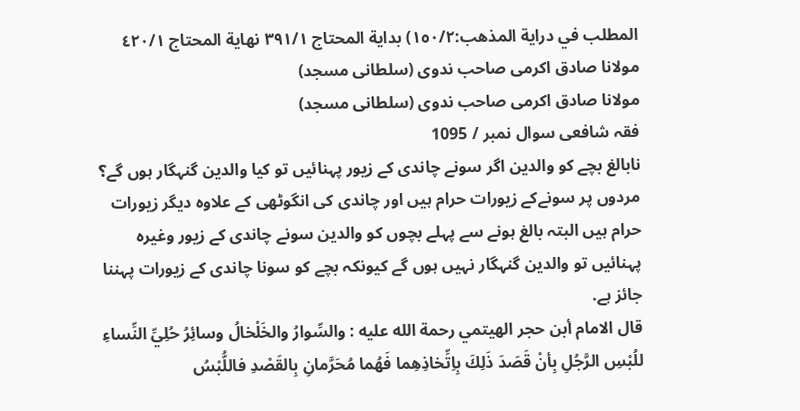المطلب في دراية المذهب:١٥٠/٢) بداية المحتاج ٣٩١/١ نهاية المحتاج ٤٢٠/١
مولانا صادق اكرمی صاحب ندوی (سلطانی مسجد)
مولانا صادق اكرمی صاحب ندوی (سلطانی مسجد)
فقہ شافعی سوال نمبر / 1095
نابالغ بچے کو والدین اگر سونے چاندی کے زیور پہنائیں تو کیا والدین گنہگار ہوں گے؟
مردوں پر سونےکے زیورات حرام ہیں اور چاندی کی انگوٹھی کے علاوہ دیگر زیورات حرام ہیں البتہ بالغ ہونے سے پہلے بچوں کو والدین سونے چاندی کے زیور وغیرہ پہنائیں تو والدین گنہگار نہیں ہوں گے کیونکہ بچے کو سونا چاندی کے زیورات پہننا جائز ہے.
قال الامام أبن حجر الهيتمي رحمة الله عليه : والسِّوارُ والخَلْخالُ وسائِرُ حُلِيِّ النِّساءِ للُبْسِ الرَّجُلِ بِأنْ قَصَدَ ذَلِكَ بِاِتِّخاذِهِما فَهُما مُحَرَّمانِ بِالقَصْدِ فاللُّبْسُ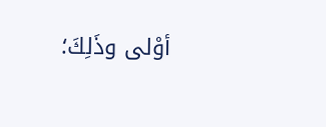أوْلى وذَلِكَ؛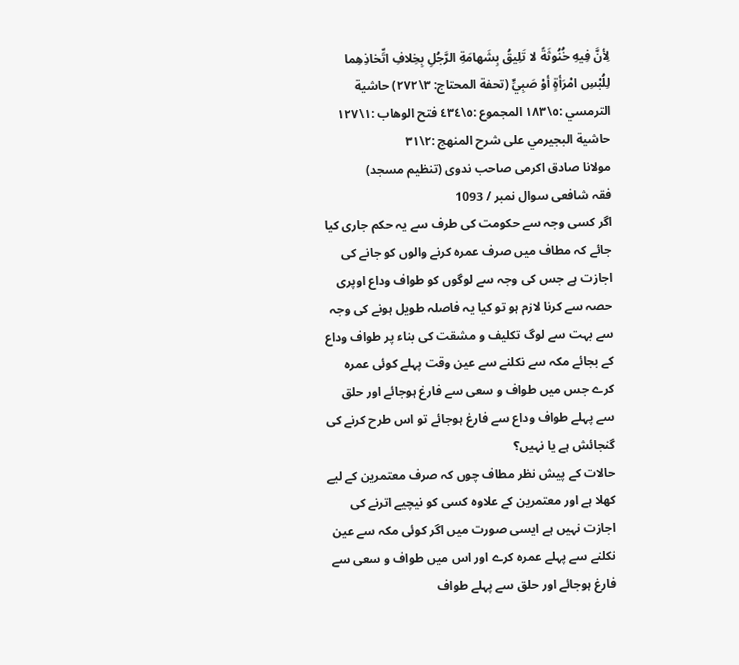لِأنَّ فِيهِ خُنُوثَةً لا تَلِيقُ بِشَهامَةِ الرَّجُلِ بِخِلافِ اتِّخاذِهِما لِلُبْسِ امْرَأةٍ أوْ صَبِيٍّ (تحفة المحتاج: ٣\٢٧٢) حاشية الترمسي :٥\١٨٣ المجموع :٥\٤٣٤ فتح الوهاب :١\١٢٧ حاشية البجيرمي على شرح المنهج :٢\٣١
مولانا صادق اكرمی صاحب ندوی (تنظیم مسجد)
فقہ شافعی سوال نمبر / 1093
اگر کسی وجہ سے حکومت کی طرف سے یہ حکم جاری کیا جائے کہ مطاف میں صرف عمرہ کرنے والوں کو جانے کی اجازت ہے جس کی وجہ سے لوگوں کو طواف وداع اوپری حصہ سے کرنا لازم ہو تو کیا یہ فاصلہ طویل ہونے کی وجہ سے بہت سے لوگ تکلیف و مشقت کی بناء پر طواف وداع کے بجائے مکہ سے نکلنے سے عین وقت پہلے کوئی عمرہ کرے جس میں طواف و سعی سے فارغ ہوجائے اور حلق سے پہلے طواف وداع سے فارغ ہوجائے تو اس طرح کرنے کی گنجائش ہے يا نہیں؟
حالات کے پیش نظر مطاف چوں کہ صرف معتمرین کے لیے کھلا ہے اور معتمرین کے علاوہ کسی کو نیچیے اترنے کی اجازت نہیں ہے ایسی صورت میں اگر کوئی مکہ سے عین نکلنے سے پہلے عمرہ کرے اور اس میں طواف و سعی سے فارغ ہوجائے اور حلق سے پہلے طواف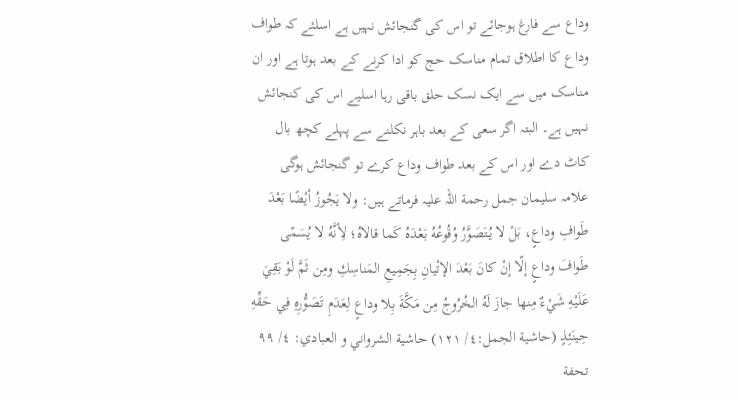وداع سے فارغ ہوجائے تو اس کی گنجائش نہیں ہے اسلئے کہ طواف وداع کا اطلاق تمام مناسک حج کو ادا کرنے کے بعد ہوتا ہے اور ان مناسک میں سے ایک نسک حلق باقی رہا اسلیے اس کی کنجائش نہیں ہے۔ البتہ اگر سعی کے بعد باہر نکلنے سے پہلے کچھ بال کاٹ دے اور اس کے بعد طواف وداع کرے تو گنجائش ہوگی
علامہ سلیمان جمل رحمة اللہ علیہ فرماتے ہیں: ولا يَجُوزُ أيْضًا بَعْدَ طَوافِ وداعٍ، بَلْ لا يُتَصَوَّرُ وُقُوعُهُ بَعْدَهُ كَما قالاهُ؛ لِأنَّهُ لا يُسَمّى طَوافَ وداعٍ إلّا إنْ كانَ بَعْدَ الإتْيانِ بِجَمِيعِ المَناسِكِ ومِن ثَمَّ لَوْ بَقِيَ عَلَيْهِ شَيْءٌ مِنها جازَ لَهُ الخُرُوجُ مِن مَكَّةَ بِلا وداعٍ لِعَدَمِ تَصَوُّرِهِ فِي حَقِّهِ حِينَئِذٍ (حاشية الجمل:٤/ ١٢١) حاشية الشرواني و العبادي: ٤/ ٩٩ تحفة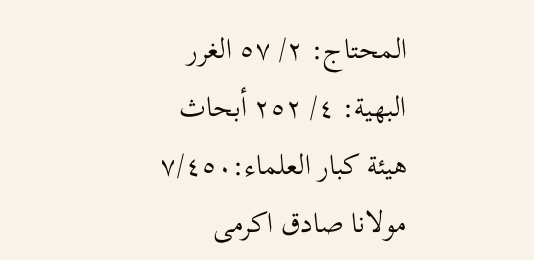المحتاج: ٢/ ٥٧ الغرر البهية: ٤/ ٢٥٢ أبحاث هيئة كبار العلماء:٧/٤٥٠
مولانا صادق اكرمی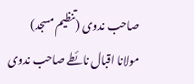صاحب ندوی (تنظیم مسجد)
مولانا اقبال نائطے صاحب ندوی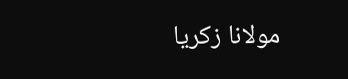مولانا زكریا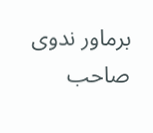برماور ندوی صاحب